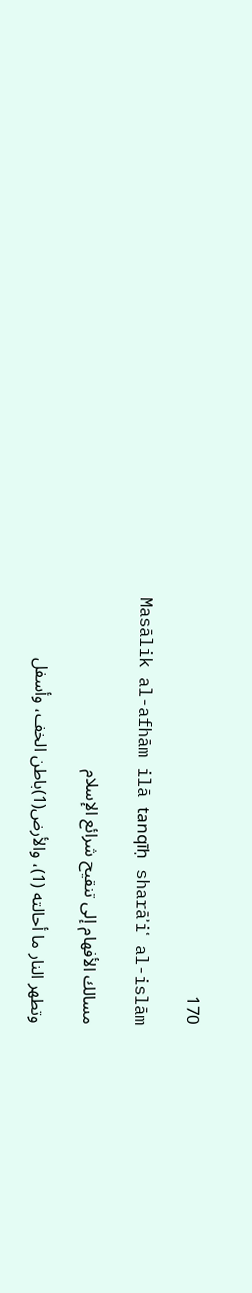170

Masālik al-afhām ilā tanqīḥ sharāʾiʿ al-islām

مسالك الأفهام إلى تنقيح شرائع الإسلام

وتطهر النار ما أحالته (1)، والأرض(1)باطن الخف، وأسفل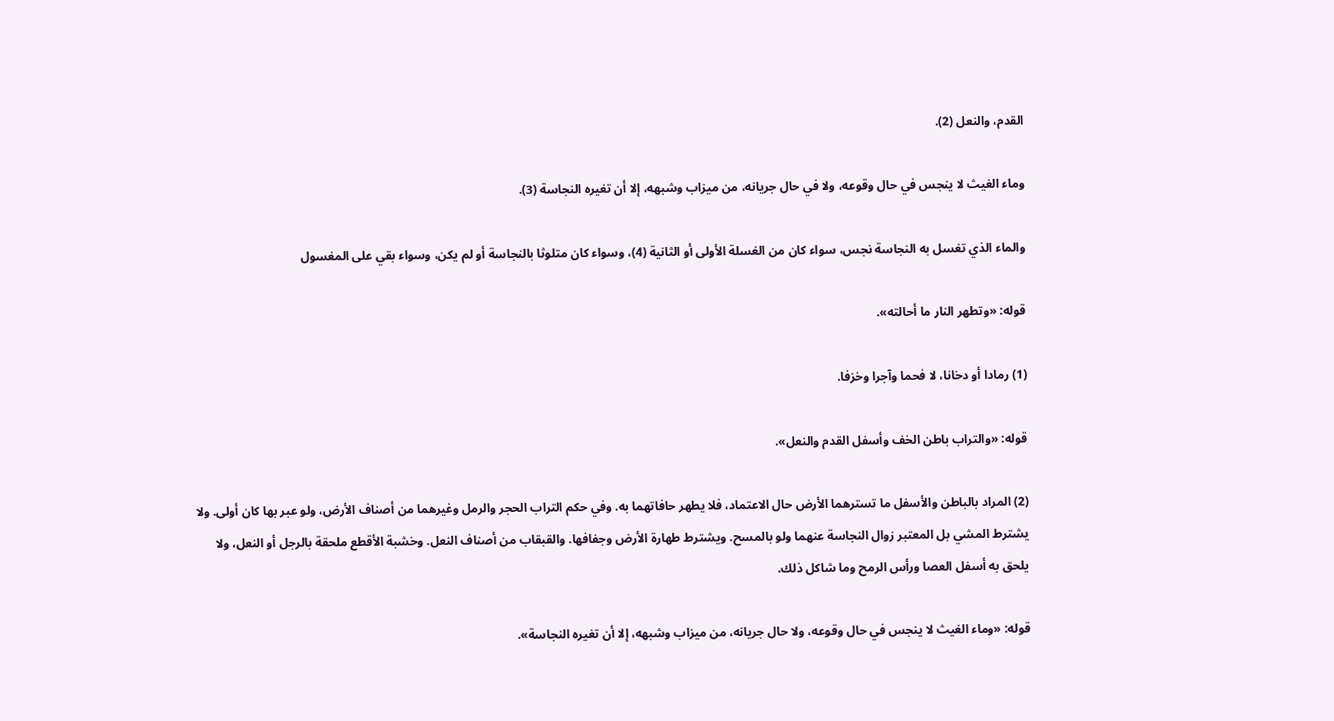القدم، والنعل (2).

وماء الغيث لا ينجس في حال وقوعه، ولا في حال جريانه، من ميزاب وشبهه، إلا أن تغيره النجاسة (3).

والماء الذي تغسل به النجاسة نجس، سواء كان من الغسلة الأولى أو الثانية (4)، وسواء كان متلوثا بالنجاسة أو لم يكن، وسواء بقي على المغسول

قوله: «وتطهر النار ما أحالته».

(1) رمادا أو دخانا، لا فحما وآجرا وخزفا.

قوله: «والتراب باطن الخف وأسفل القدم والنعل».

(2) المراد بالباطن والأسفل ما تسترهما الأرض حال الاعتماد، فلا يطهر حافاتهما به. وفي حكم التراب الحجر والرمل وغيرهما من أصناف الأرض، ولو عبر بها كان أولى. ولا يشترط المشي بل المعتبر زوال النجاسة عنهما ولو بالمسح. ويشترط طهارة الأرض وجفافها. والقبقاب من أصناف النعل. وخشبة الأقطع ملحقة بالرجل أو النعل، ولا يلحق به أسفل العصا ورأس الرمح وما شاكل ذلك.

قوله: «وماء الغيث لا ينجس في حال وقوعه، ولا حال جريانه، من ميزاب وشبهه، إلا أن تغيره النجاسة».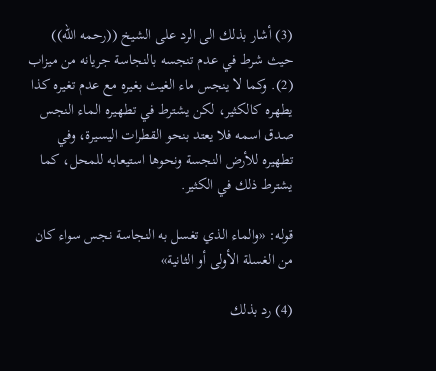(3) أشار بذلك الى الرد على الشيخ ((رحمه الله)) حيث شرط في عدم تنجسه بالنجاسة جريانه من ميزاب (2). وكما لا ينجس ماء الغيث بغيره مع عدم تغيره كذا يطهره كالكثير، لكن يشترط في تطهيره الماء النجس صدق اسمه فلا يعتد بنحو القطرات اليسيرة، وفي تطهيره للأرض النجسة ونحوها استيعابه للمحل، كما يشترط ذلك في الكثير.

قوله: «والماء الذي تغسل به النجاسة نجس سواء كان من الغسلة الأولى أو الثانية»

(4) رد بذلك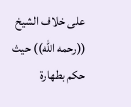على خلاف الشيخ ((رحمه الله)) حيث حكم بطهارة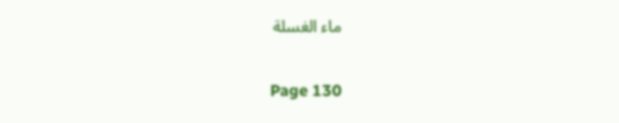ماء الغسلة

Page 130